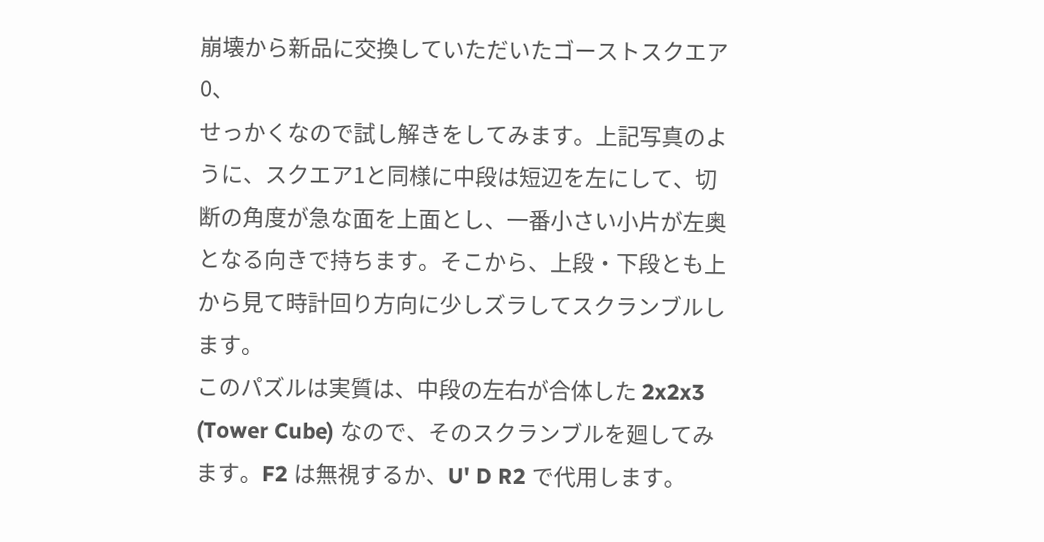崩壊から新品に交換していただいたゴーストスクエア0、
せっかくなので試し解きをしてみます。上記写真のように、スクエア1と同様に中段は短辺を左にして、切断の角度が急な面を上面とし、一番小さい小片が左奥となる向きで持ちます。そこから、上段・下段とも上から見て時計回り方向に少しズラしてスクランブルします。
このパズルは実質は、中段の左右が合体した 2x2x3 (Tower Cube) なので、そのスクランブルを廻してみます。F2 は無視するか、U' D R2 で代用します。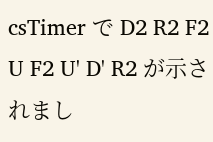csTimer で D2 R2 F2 U F2 U' D' R2 が示されまし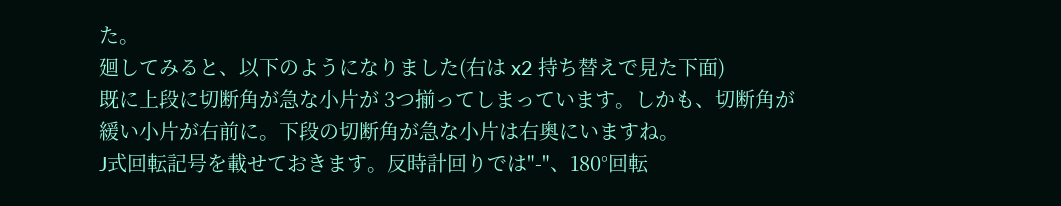た。
廻してみると、以下のようになりました(右は x2 持ち替えで見た下面)
既に上段に切断角が急な小片が 3つ揃ってしまっています。しかも、切断角が緩い小片が右前に。下段の切断角が急な小片は右奥にいますね。
J式回転記号を載せておきます。反時計回りでは"-"、180°回転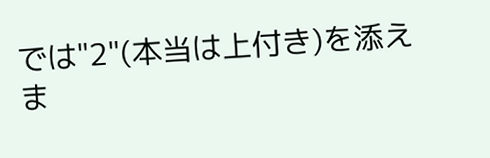では"2"(本当は上付き)を添えま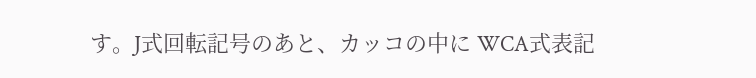す。J式回転記号のあと、カッコの中に WCA式表記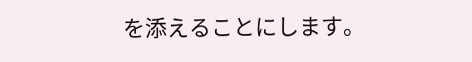を添えることにします。